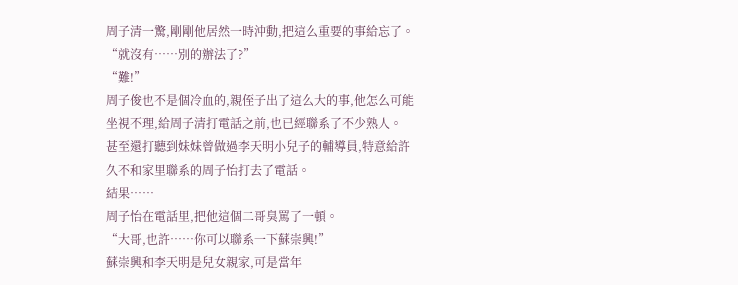周子清一驚,剛剛他居然一時沖動,把這么重要的事給忘了。
“就沒有……別的辦法了?”
“難!”
周子俊也不是個冷血的,親侄子出了這么大的事,他怎么可能坐視不理,給周子清打電話之前,也已經聯系了不少熟人。
甚至還打聽到妹妹曾做過李天明小兒子的輔導員,特意給許久不和家里聯系的周子怡打去了電話。
結果……
周子怡在電話里,把他這個二哥臭罵了一頓。
“大哥,也許……你可以聯系一下蘇崇興!”
蘇崇興和李天明是兒女親家,可是當年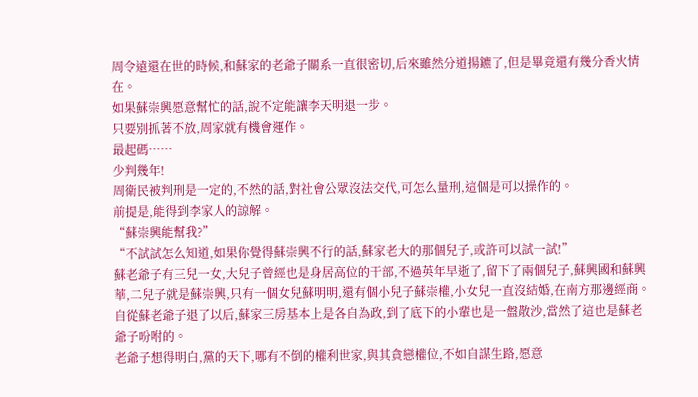周令遠還在世的時候,和蘇家的老爺子關系一直很密切,后來雖然分道揚鑣了,但是畢竟還有幾分香火情在。
如果蘇崇興愿意幫忙的話,說不定能讓李天明退一步。
只要別抓著不放,周家就有機會運作。
最起碼……
少判幾年!
周衛民被判刑是一定的,不然的話,對社會公眾沒法交代,可怎么量刑,這個是可以操作的。
前提是,能得到李家人的諒解。
“蘇崇興能幫我?”
“不試試怎么知道,如果你覺得蘇崇興不行的話,蘇家老大的那個兒子,或許可以試一試!”
蘇老爺子有三兒一女,大兒子曾經也是身居高位的干部,不過英年早逝了,留下了兩個兒子,蘇興國和蘇興華,二兒子就是蘇崇興,只有一個女兒蘇明明,還有個小兒子蘇崇權,小女兒一直沒結婚,在南方那邊經商。
自從蘇老爺子退了以后,蘇家三房基本上是各自為政,到了底下的小輩也是一盤散沙,當然了這也是蘇老爺子吩咐的。
老爺子想得明白,黨的天下,哪有不倒的權利世家,與其貪戀權位,不如自謀生路,愿意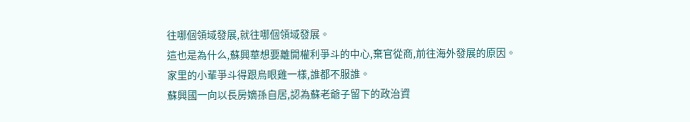往哪個領域發展,就往哪個領域發展。
這也是為什么,蘇興華想要離開權利爭斗的中心,棄官從商,前往海外發展的原因。
家里的小輩爭斗得跟烏眼雞一樣,誰都不服誰。
蘇興國一向以長房嫡孫自居,認為蘇老爺子留下的政治資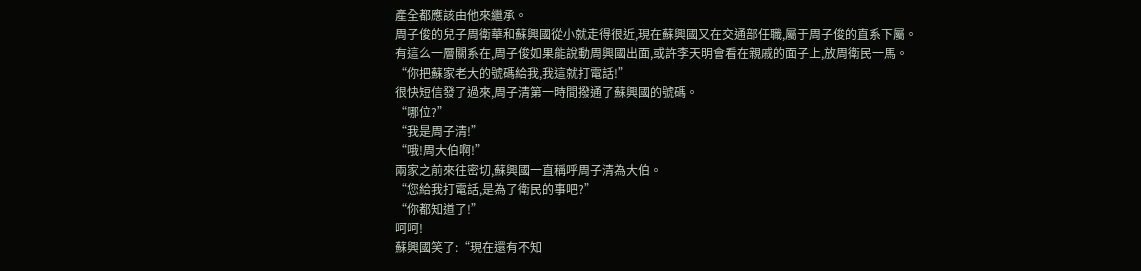產全都應該由他來繼承。
周子俊的兒子周衛華和蘇興國從小就走得很近,現在蘇興國又在交通部任職,屬于周子俊的直系下屬。
有這么一層關系在,周子俊如果能說動周興國出面,或許李天明會看在親戚的面子上,放周衛民一馬。
“你把蘇家老大的號碼給我,我這就打電話!”
很快短信發了過來,周子清第一時間撥通了蘇興國的號碼。
“哪位?”
“我是周子清!”
“哦!周大伯啊!”
兩家之前來往密切,蘇興國一直稱呼周子清為大伯。
“您給我打電話,是為了衛民的事吧?”
“你都知道了!”
呵呵!
蘇興國笑了:“現在還有不知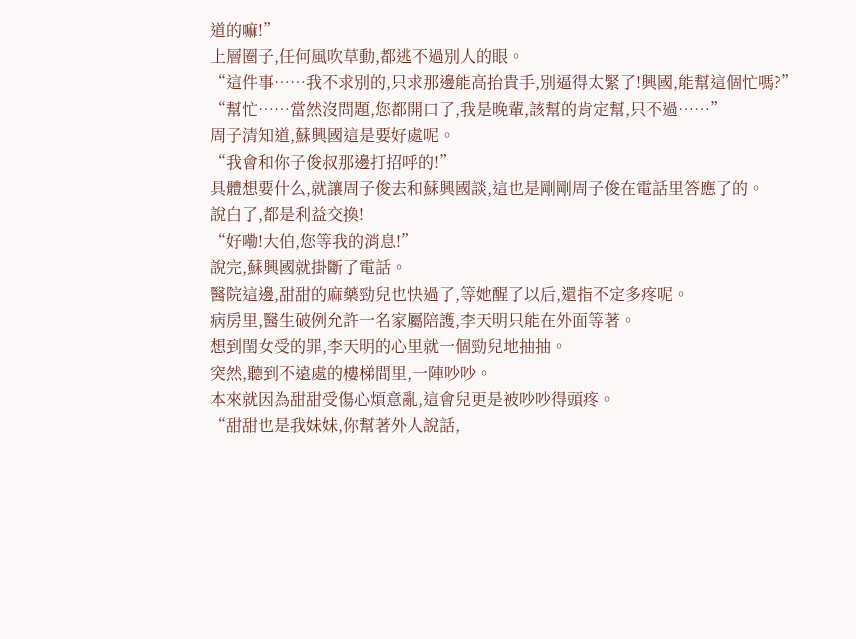道的嘛!”
上層圈子,任何風吹草動,都逃不過別人的眼。
“這件事……我不求別的,只求那邊能高抬貴手,別逼得太緊了!興國,能幫這個忙嗎?”
“幫忙……當然沒問題,您都開口了,我是晚輩,該幫的肯定幫,只不過……”
周子清知道,蘇興國這是要好處呢。
“我會和你子俊叔那邊打招呼的!”
具體想要什么,就讓周子俊去和蘇興國談,這也是剛剛周子俊在電話里答應了的。
說白了,都是利益交換!
“好嘞!大伯,您等我的消息!”
說完,蘇興國就掛斷了電話。
醫院這邊,甜甜的麻藥勁兒也快過了,等她醒了以后,還指不定多疼呢。
病房里,醫生破例允許一名家屬陪護,李天明只能在外面等著。
想到閨女受的罪,李天明的心里就一個勁兒地抽抽。
突然,聽到不遠處的樓梯間里,一陣吵吵。
本來就因為甜甜受傷心煩意亂,這會兒更是被吵吵得頭疼。
“甜甜也是我妹妹,你幫著外人說話,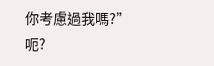你考慮過我嗎?”
呃?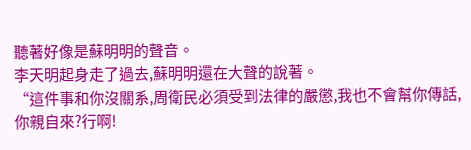聽著好像是蘇明明的聲音。
李天明起身走了過去,蘇明明還在大聲的說著。
“這件事和你沒關系,周衛民必須受到法律的嚴懲,我也不會幫你傳話,你親自來?行啊!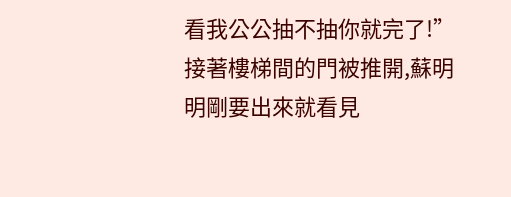看我公公抽不抽你就完了!”
接著樓梯間的門被推開,蘇明明剛要出來就看見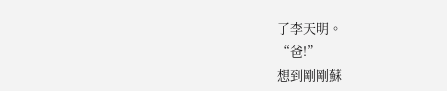了李天明。
“爸!”
想到剛剛蘇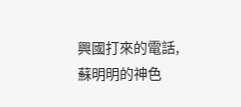興國打來的電話,蘇明明的神色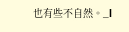也有些不自然。_l